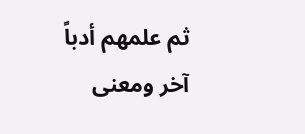ثم علمهم أدباً آخر ومعنى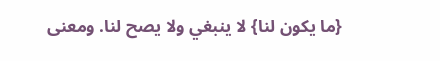{ما يكون لنا} لا ينبغي ولا يصح لنا. ومعنى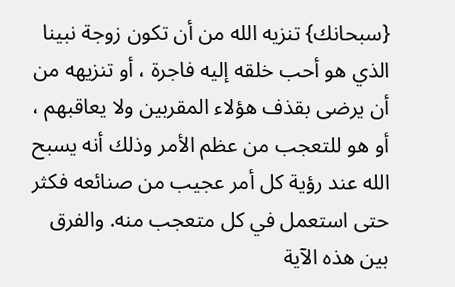{سبحانك} تنزيه الله من أن تكون زوجة نبينا الذي هو أحب خلقه إليه فاجرة ، أو تنزيهه من أن يرضى بقذف هؤلاء المقربين ولا يعاقبهم ، أو هو للتعجب من عظم الأمر وذلك أنه يسبح الله عند رؤية كل أمر عجيب من صنائعه فكثر حتى استعمل في كل متعجب منه. والفرق بين هذه الآية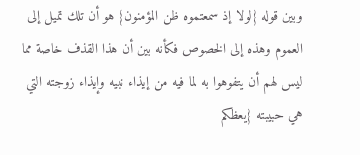وبين قوله {لولا إذ سمعتموه ظن المؤمنون} هو أن تلك تميل إلى العموم وهذه إلى الخصوص فكأنه بين أن هذا القذف خاصة مما ليس لهم أن يتفوهوا به لما فيه من إيذاء نبيه وإيذاء زوجته التي هي حبيبته {يعظكم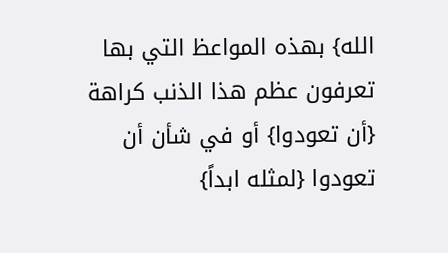الله} بهذه المواعظ التي بها تعرفون عظم هذا الذنب كراهة {أن تعودوا} أو في شأن أن تعودوا {لمثله ابداً}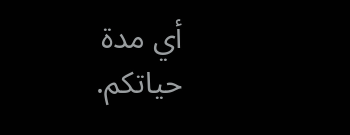أي مدة حياتكم.